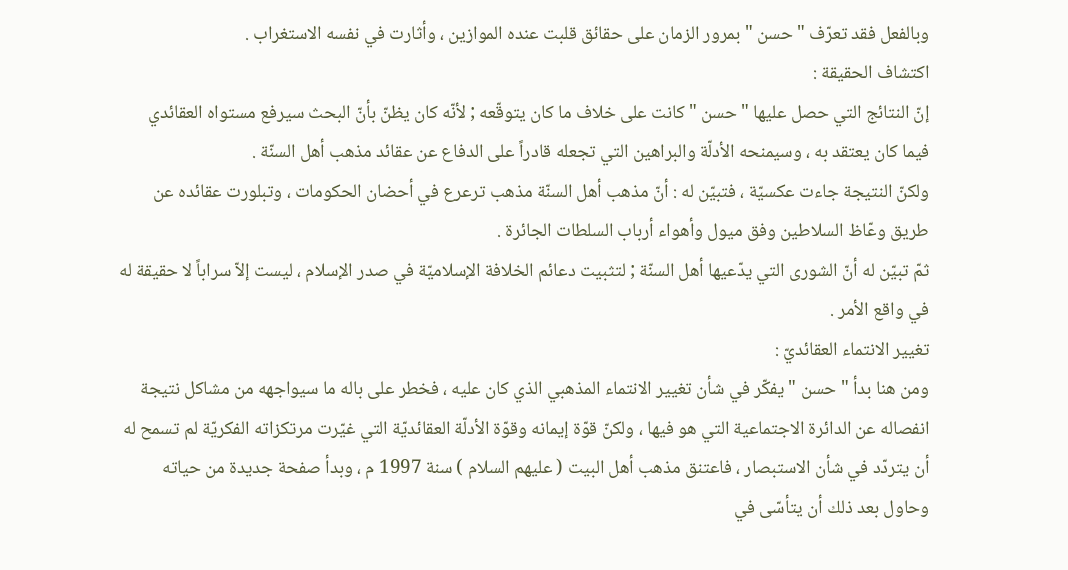وبالفعل فقد تعرّف " حسن " بمرور الزمان على حقائق قلبت عنده الموازين ، وأثارت في نفسه الاستغراب .
اكتشاف الحقيقة :
إنّ النتائج التي حصل عليها " حسن " كانت على خلاف ما كان يتوقّعه ; لأنّه كان يظنّ بأنّ البحث سيرفع مستواه العقائدي فيما كان يعتقد به ، وسيمنحه الأدلّة والبراهين التي تجعله قادراً على الدفاع عن عقائد مذهب أهل السنّة .
ولكنّ النتيجة جاءت عكسيّة ، فتبيّن له : أنّ مذهب أهل السنّة مذهب ترعرع في أحضان الحكومات ، وتبلورت عقائده عن طريق وعّاظ السلاطين وفق ميول وأهواء أرباب السلطات الجائرة .
ثمّ تبيّن له أنّ الشورى التي يدّعيها أهل السنّة ; لتثبيت دعائم الخلافة الإسلاميّة في صدر الإسلام ، ليست إلاّ سراباً لا حقيقة له في واقع الأمر .
تغيير الانتماء العقائديّ :
ومن هنا بدأ " حسن " يفكّر في شأن تغيير الانتماء المذهبي الذي كان عليه ، فخطر على باله ما سيواجهه من مشاكل نتيجة انفصاله عن الدائرة الاجتماعية التي هو فيها ، ولكنّ قوّة إيمانه وقوّة الأدلّة العقائديّة التي غيّرت مرتكزاته الفكريّة لم تسمح له أن يتردّد في شأن الاستبصار ، فاعتنق مذهب أهل البيت ( عليهم السلام ) سنة 1997 م ، وبدأ صفحة جديدة من حياته وحاول بعد ذلك أن يتأسّى في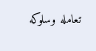تعامله وسلوكه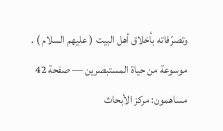وتصرّفاته بأخلاق أهل البيت ( عليهم السلام ) .
موسوعة من حياة المستبصرين — صفحة 42
مساهمون: مركز الأبحاث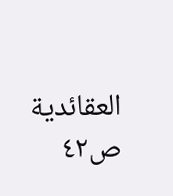العقائدية
ص٤٢